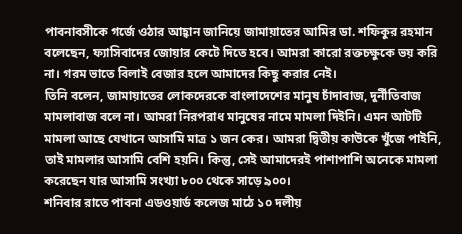পাবনাবসীকে গর্জে ওঠার আহ্বান জানিয়ে জামায়াতের আমির ডা. শফিকুর রহমান বলেছেন, ফ্যাসিবাদের জোয়ার কেটে দিতে হবে। আমরা কারো রক্তচক্ষুকে ভয় করি না। গরম ভাতে বিলাই বেজার হলে আমাদের কিছু করার নেই।
তিনি বলেন, জামায়াতের লোকদেরকে বাংলাদেশের মানুষ চাঁদাবাজ, দুর্নীতিবাজ মামলাবাজ বলে না। আমরা নিরপরাধ মানুষের নামে মামলা দিইনি। এমন আটটি মামলা আছে যেখানে আসামি মাত্র ১ জন কের। আমরা দ্বিতীয় কাউকে খুঁজে পাইনি, তাই মামলার আসামি বেশি হয়নি। কিন্তু, সেই আমাদেরই পাশাপাশি অনেকে মামলা করেছেন যার আসামি সংখ্যা ৮০০ থেকে সাড়ে ৯০০।
শনিবার রাতে পাবনা এডওয়ার্ড কলেজ মাঠে ১০ দলীয়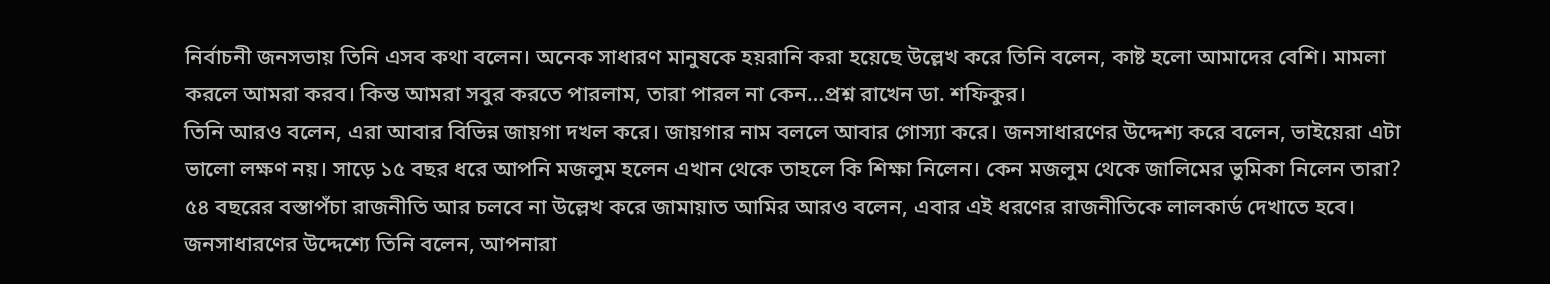নির্বাচনী জনসভায় তিনি এসব কথা বলেন। অনেক সাধারণ মানুষকে হয়রানি করা হয়েছে উল্লেখ করে তিনি বলেন, কাষ্ট হলো আমাদের বেশি। মামলা করলে আমরা করব। কিন্ত আমরা সবুর করতে পারলাম, তারা পারল না কেন…প্রশ্ন রাখেন ডা. শফিকুর।
তিনি আরও বলেন, এরা আবার বিভিন্ন জায়গা দখল করে। জায়গার নাম বললে আবার গোস্যা করে। জনসাধারণের উদ্দেশ্য করে বলেন, ভাইয়েরা এটা ভালো লক্ষণ নয়। সাড়ে ১৫ বছর ধরে আপনি মজলুম হলেন এখান থেকে তাহলে কি শিক্ষা নিলেন। কেন মজলুম থেকে জালিমের ভুমিকা নিলেন তারা?
৫৪ বছরের বস্তাপঁচা রাজনীতি আর চলবে না উল্লেখ করে জামায়াত আমির আরও বলেন, এবার এই ধরণের রাজনীতিকে লালকার্ড দেখাতে হবে। জনসাধারণের উদ্দেশ্যে তিনি বলেন, আপনারা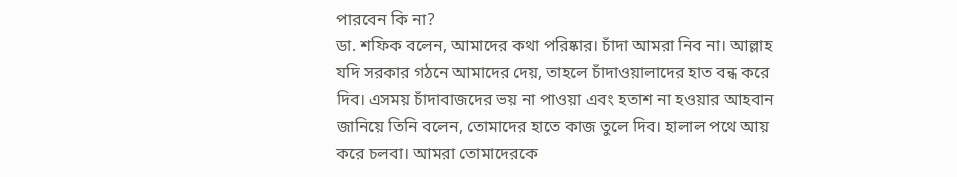পারবেন কি না?
ডা. শফিক বলেন, আমাদের কথা পরিষ্কার। চাঁদা আমরা নিব না। আল্লাহ যদি সরকার গঠনে আমাদের দেয়, তাহলে চাঁদাওয়ালাদের হাত বন্ধ করে দিব। এসময় চাঁদাবাজদের ভয় না পাওয়া এবং হতাশ না হওয়ার আহবান জানিয়ে তিনি বলেন, তোমাদের হাতে কাজ তুলে দিব। হালাল পথে আয় করে চলবা। আমরা তোমাদেরকে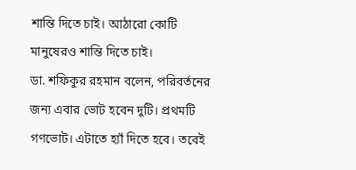শান্তি দিতে চাই। আঠারো কোটি মানুষেরও শান্তি দিতে চাই।
ডা. শফিকুর রহমান বলেন, পরিবর্তনের জন্য এবার ভোট হবেন দুটি। প্রথমটি গণভোট। এটাতে হ্যাঁ দিতে হবে। তবেই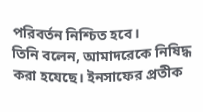পরিবর্তন নিশ্চিত হবে।
তিনি বলেন, আমাদরেকে নিষিদ্ধ করা হযেছে। ইনসাফের প্রতীক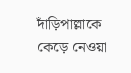দাঁড়িপাল্লাকে কেড়ে নেওয়া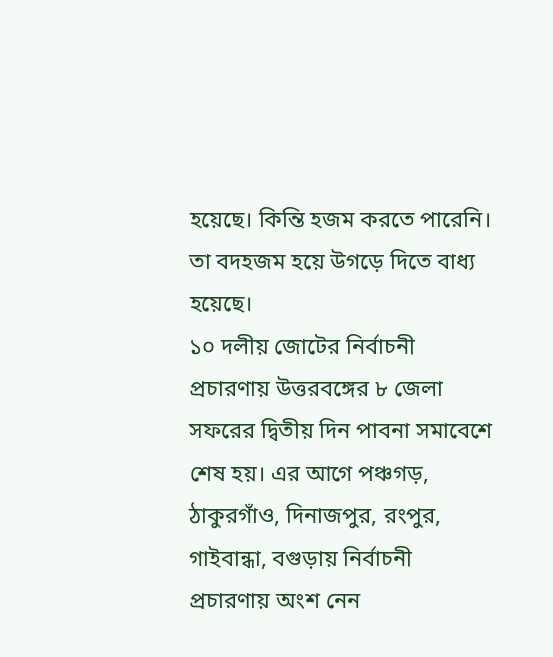হয়েছে। কিন্তি হজম করতে পারেনি। তা বদহজম হয়ে উগড়ে দিতে বাধ্য হয়েছে।
১০ দলীয় জোটের নির্বাচনী প্রচারণায় উত্তরবঙ্গের ৮ জেলা সফরের দ্বিতীয় দিন পাবনা সমাবেশে শেষ হয়। এর আগে পঞ্চগড়, ঠাকুরগাঁও, দিনাজপুর, রংপুর, গাইবান্ধা, বগুড়ায় নির্বাচনী প্রচারণায় অংশ নেন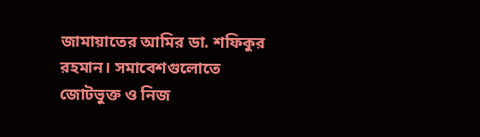জামায়াতের আমির ডা. শফিকুর রহমান। সমাবেশগুলোতে জোটভুক্ত ও নিজ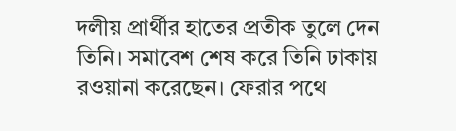দলীয় প্রার্থীর হাতের প্রতীক তুলে দেন তিনি। সমাবেশ শেষ করে তিনি ঢাকায় রওয়ানা করেছেন। ফেরার পথে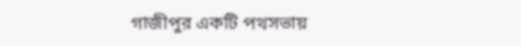গাজীপুর একটি পথসভায়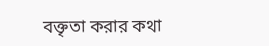বক্তৃতা করার কথা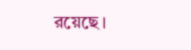রয়েছে।